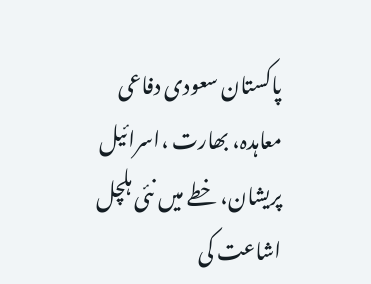پاکستان سعودی دفاعی معاہدہ، بھارت ،اسرائیل پریشان، خطے میں نئی ہلچل
اشاعت کی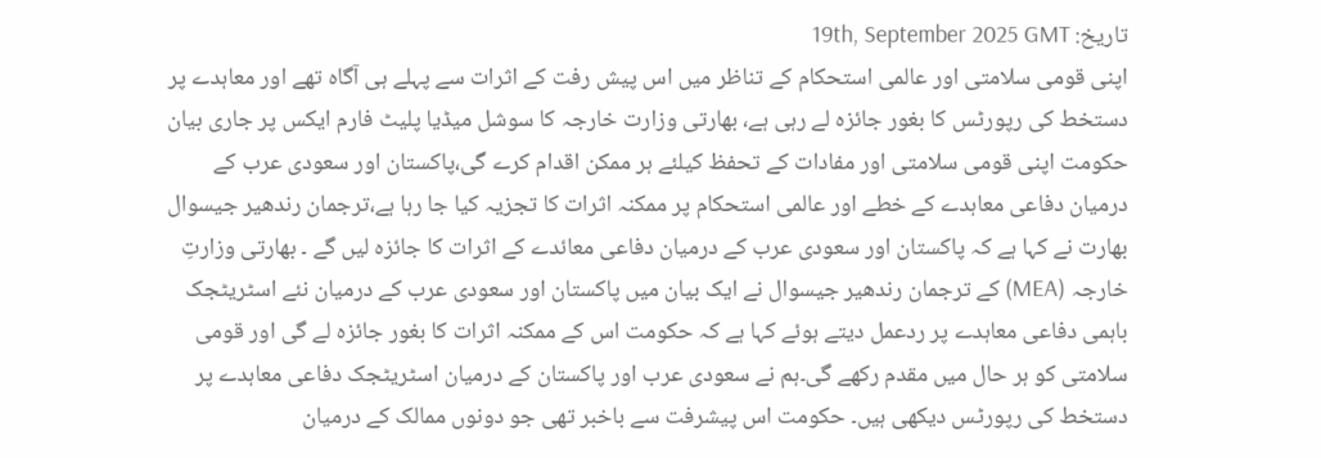تاریخ: 19th, September 2025 GMT
اپنی قومی سلامتی اور عالمی استحکام کے تناظر میں اس پیش رفت کے اثرات سے پہلے ہی آگاہ تھے اور معاہدے پر دستخط کی رپورٹس کا بغور جائزہ لے رہی ہے، بھارتی وزارت خارجہ کا سوشل میڈیا پلیٹ فارم ایکس پر جاری بیان
حکومت اپنی قومی سلامتی اور مفادات کے تحفظ کیلئے ہر ممکن اقدام کرے گی،پاکستان اور سعودی عرب کے درمیان دفاعی معاہدے کے خطے اور عالمی استحکام پر ممکنہ اثرات کا تجزیہ کیا جا رہا ہے،ترجمان رندھیر جیسوال
بھارت نے کہا ہے کہ پاکستان اور سعودی عرب کے درمیان دفاعی معائدے کے اثرات کا جائزہ لیں گے ۔ بھارتی وزارتِ خارجہ (MEA) کے ترجمان رندھیر جیسوال نے ایک بیان میں پاکستان اور سعودی عرب کے درمیان نئے اسٹریٹجک باہمی دفاعی معاہدے پر ردعمل دیتے ہوئے کہا ہے کہ حکومت اس کے ممکنہ اثرات کا بغور جائزہ لے گی اور قومی سلامتی کو ہر حال میں مقدم رکھے گی۔ہم نے سعودی عرب اور پاکستان کے درمیان اسٹریٹجک دفاعی معاہدے پر دستخط کی رپورٹس دیکھی ہیں۔ حکومت اس پیشرفت سے باخبر تھی جو دونوں ممالک کے درمیان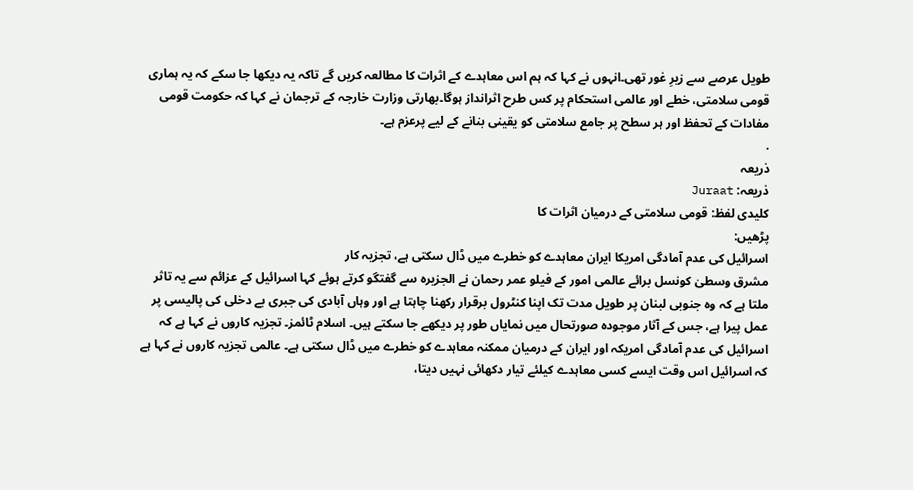طویل عرصے سے زیرِ غور تھی۔انہوں نے کہا کہ ہم اس معاہدے کے اثرات کا مطالعہ کریں گے تاکہ یہ دیکھا جا سکے کہ یہ ہماری قومی سلامتی، خطے اور عالمی استحکام پر کس طرح اثرانداز ہوگا۔بھارتی وزارت خارجہ کے ترجمان نے کہا کہ حکومت قومی مفادات کے تحفظ اور ہر سطح پر جامع سلامتی کو یقینی بنانے کے لیے پرعزم ہے۔
.
ذریعہ
ذریعہ: Juraat
کلیدی لفظ: قومی سلامتی کے درمیان اثرات کا
پڑھیں:
اسرائیل کی عدم آمادگی امریکا ایران معاہدے کو خطرے میں ڈال سکتی ہے، تجزیہ کار
مشرق وسطیٰ کونسل برائے عالمی امور کے فیلو عمر رحمان نے الجزیرہ سے گفتگو کرتے ہوئے کہا اسرائیل کے عزائم سے یہ تاثر ملتا ہے کہ وہ جنوبی لبنان پر طویل مدت تک اپنا کنٹرول برقرار رکھنا چاہتا ہے اور وہاں آبادی کی جبری بے دخلی کی پالیسی پر عمل پیرا ہے، جس کے آثار موجودہ صورتحال میں نمایاں طور پر دیکھے جا سکتے ہیں۔ اسلام ٹائمز۔ تجزیہ کاروں نے کہا ہے کہ اسرائیل کی عدم آمادگی امریکہ اور ایران کے درمیان ممکنہ معاہدے کو خطرے میں ڈال سکتی ہے۔ عالمی تجزیہ کاروں نے کہا ہے کہ اسرائیل اس وقت ایسے کسی معاہدے کیلئے تیار دکھائی نہیں دیتا،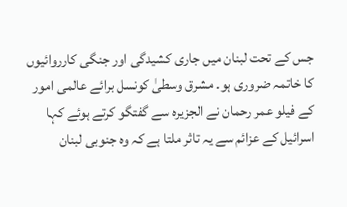جس کے تحت لبنان میں جاری کشیدگی اور جنگی کارروائیوں کا خاتمہ ضروری ہو۔ مشرق وسطیٰ کونسل برائے عالمی امور کے فیلو عمر رحمان نے الجزیرہ سے گفتگو کرتے ہوئے کہا اسرائیل کے عزائم سے یہ تاثر ملتا ہے کہ وہ جنوبی لبنان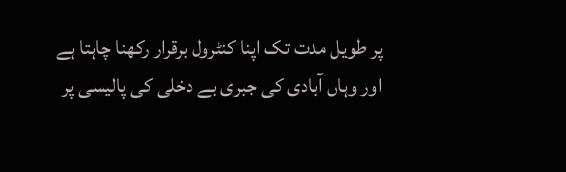پر طویل مدت تک اپنا کنٹرول برقرار رکھنا چاہتا ہے اور وہاں آبادی کی جبری بے دخلی کی پالیسی پر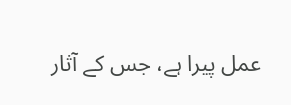عمل پیرا ہے، جس کے آثار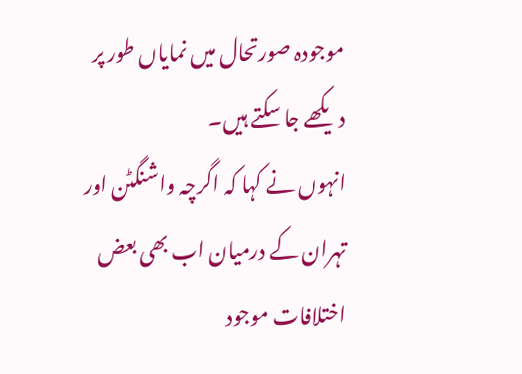موجودہ صورتحال میں نمایاں طور پر دیکھے جا سکتے ہیں۔
انہوں نے کہا کہ اگرچہ واشنگٹن اور تہران کے درمیان اب بھی بعض اختلافات موجود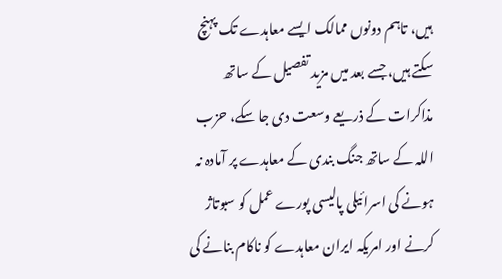ہیں، تاہم دونوں ممالک ایسے معاہدے تک پہنچ سکتے ہیں، جسے بعد میں مزید تفصیل کے ساتھ مذاکرات کے ذریعے وسعت دی جا سکے، حزب اللہ کے ساتھ جنگ بندی کے معاہدے پر آمادہ نہ ہونے کی اسرائیلی پالیسی پورے عمل کو سبوتاژ کرنے اور امریکہ ایران معاہدے کو ناکام بنانے کی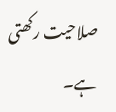صلاحیت رکھتی ہے۔